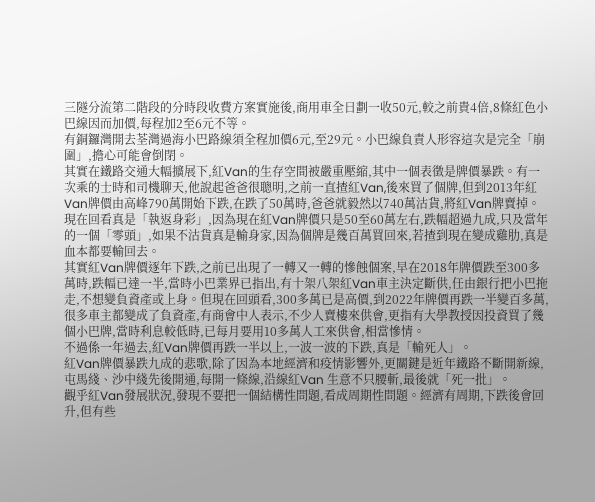三隧分流第二階段的分時段收費方案實施後,商用車全日劃一收50元,較之前貴4倍,8條紅色小巴線因而加價,每程加2至6元不等。
有銅鑼灣開去荃灣過海小巴路線須全程加價6元,至29元。小巴線負責人形容這次是完全「崩圍」,擔心可能會倒閉。
其實在鐵路交通大幅擴展下,紅Van的生存空間被嚴重壓縮,其中一個表徵是牌價暴跌。有一次乘的士時和司機聊天,他說起爸爸很聰明,之前一直揸紅Van,後來買了個牌,但到2013年紅Van牌價由高峰790萬開始下跌,在跌了50萬時,爸爸就毅然以740萬沽貨,將紅Van牌賣掉。現在回看真是「執返身彩」,因為現在紅Van牌價只是50至60萬左右,跌幅超過九成,只及當年的一個「零頭」,如果不沽貨真是輸身家,因為個牌是幾百萬買回來,若揸到現在變成雞肋,真是血本都要輸回去。
其實紅Van牌價逐年下跌,之前已出現了一轉又一轉的慘蝕個案,早在2018年牌價跌至300多萬時,跌幅已達一半,當時小巴業界已指出,有十架八架紅Van車主決定斷供,任由銀行把小巴拖走,不想變負資產或上身。但現在回頭看,300多萬已是高價,到2022年牌價再跌一半變百多萬,很多車主都變成了負資產,有商會中人表示,不少人賣樓來供會,更指有大學教授因投資買了幾個小巴牌,當時利息較低時,已每月要用10多萬人工來供會,相當慘情。
不過係一年過去,紅Van牌價再跌一半以上,一波一波的下跌,真是「輸死人」。
紅Van牌價暴跌九成的悲歌,除了因為本地經濟和疫情影響外,更關鍵是近年鐵路不斷開新線,屯馬綫、沙中綫先後開通,每開一條線,沿線紅Van 生意不只腰斬,最後就「死一批」。
觀乎紅Van發展狀況,發現不要把一個結構性問題,看成周期性問題。經濟有周期,下跌後會回升,但有些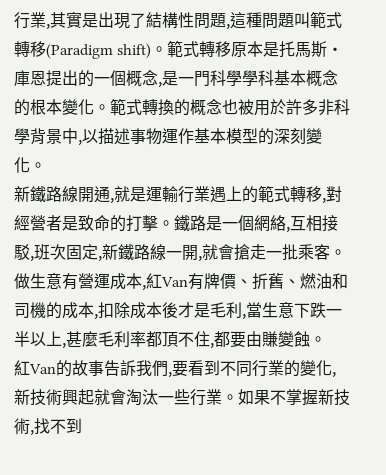行業,其實是出現了結構性問題,這種問題叫範式轉移(Paradigm shift)。範式轉移原本是托馬斯·庫恩提出的一個概念,是一門科學學科基本概念的根本變化。範式轉換的概念也被用於許多非科學背景中,以描述事物運作基本模型的深刻變化。
新鐵路線開通,就是運輸行業遇上的範式轉移,對經營者是致命的打擊。鐵路是一個網絡,互相接駁,班次固定,新鐵路線一開,就會搶走一批乘客。做生意有營運成本,紅Van有牌價、折舊、燃油和司機的成本,扣除成本後才是毛利,當生意下跌一半以上,甚麼毛利率都頂不住,都要由賺變蝕。
紅Van的故事告訴我們,要看到不同行業的變化,新技術興起就會淘汰一些行業。如果不掌握新技術,找不到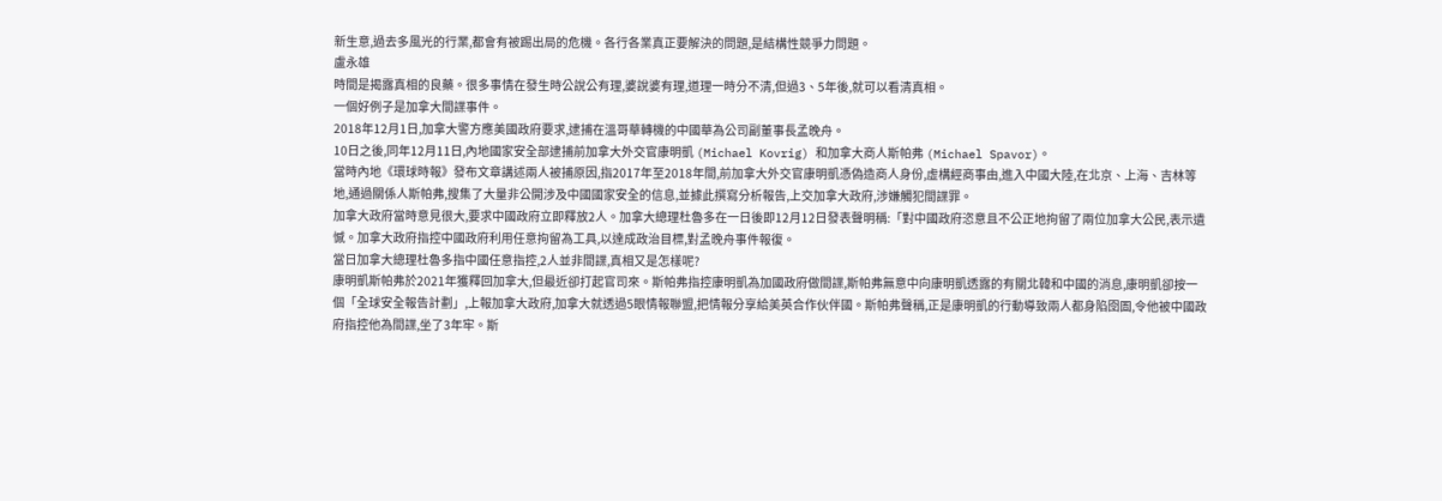新生意,過去多風光的行業,都會有被踢出局的危機。各行各業真正要解決的問題,是結構性競爭力問題。
盧永雄
時間是揭露真相的良藥。很多事情在發生時公說公有理,婆說婆有理,道理一時分不清,但過3、5年後,就可以看清真相。
一個好例子是加拿大間諜事件。
2018年12月1日,加拿大警方應美國政府要求,逮捕在溫哥華轉機的中國華為公司副董事長孟晚舟。
10日之後,同年12月11日,內地國家安全部逮捕前加拿大外交官康明凱 (Michael Kovrig) 和加拿大商人斯帕弗 (Michael Spavor)。
當時內地《環球時報》發布文章講述兩人被捕原因,指2017年至2018年間,前加拿大外交官康明凱憑偽造商人身份,虛構經商事由,進入中國大陸,在北京、上海、吉林等地,通過關係人斯帕弗,搜集了大量非公開涉及中國國家安全的信息,並據此撰寫分析報告,上交加拿大政府,涉嫌觸犯間諜罪。
加拿大政府當時意見很大,要求中國政府立即釋放2人。加拿大總理杜魯多在一日後即12月12日發表聲明稱:「對中國政府恣意且不公正地拘留了兩位加拿大公民,表示遺憾。加拿大政府指控中國政府利用任意拘留為工具,以達成政治目標,對孟晚舟事件報復。
當日加拿大總理杜魯多指中國任意指控,2人並非間諜,真相又是怎樣呢?
康明凱斯帕弗於2021年獲釋回加拿大,但最近卻打起官司來。斯帕弗指控康明凱為加國政府做間諜,斯帕弗無意中向康明凱透露的有關北韓和中國的消息,康明凱卻按一個「全球安全報告計劃」,上報加拿大政府,加拿大就透過5眼情報聯盟,把情報分享給美英合作伙伴國。斯帕弗聲稱,正是康明凱的行動導致兩人都身陷囹圄,令他被中國政府指控他為間諜,坐了3年牢。斯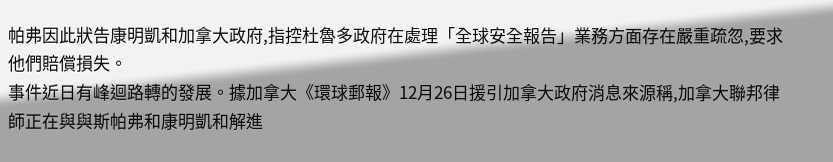帕弗因此狀告康明凱和加拿大政府,指控杜魯多政府在處理「全球安全報告」業務方面存在嚴重疏忽,要求他們賠償損失。
事件近日有峰迴路轉的發展。據加拿大《環球郵報》12月26日援引加拿大政府消息來源稱,加拿大聯邦律師正在與與斯帕弗和康明凱和解進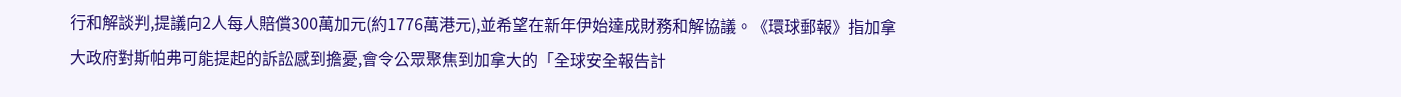行和解談判,提議向2人每人賠償300萬加元(約1776萬港元),並希望在新年伊始達成財務和解協議。《環球郵報》指加拿大政府對斯帕弗可能提起的訴訟感到擔憂,會令公眾聚焦到加拿大的「全球安全報告計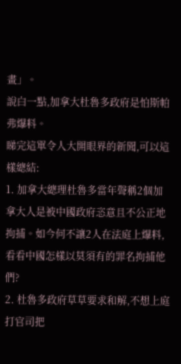畫」。
說白一點,加拿大杜魯多政府是怕斯帕弗爆料。
睇完這單令人大開眼界的新聞,可以這樣總結:
1. 加拿大總理杜魯多當年聲稱2個加拿大人是被中國政府恣意且不公正地拘捕。如今何不讓2人在法庭上爆料,看看中國怎樣以莫須有的罪名拘捕他們?
2. 杜魯多政府草草要求和解,不想上庭打官司把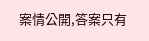案情公開,答案只有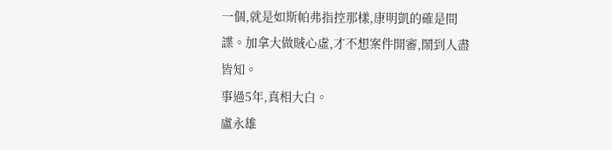一個,就是如斯帕弗指控那樣,康明凱的確是間諜。加拿大做賊心虛,才不想案件開審,鬧到人盡皆知。
事過5年,真相大白。
盧永雄